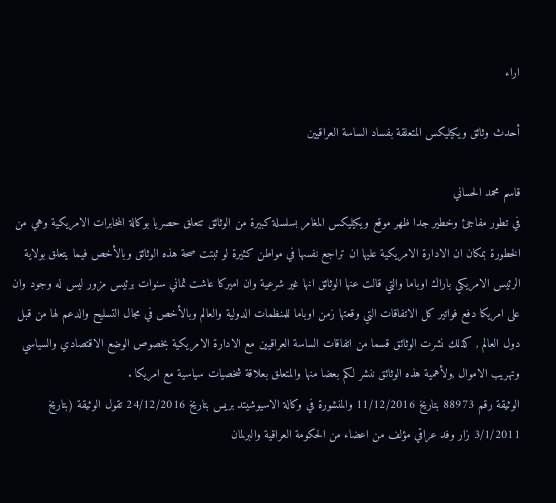اراء

أحدث وثائق ويكيليكس المتعلقة بفساد الساسة العراقيين

قاسم محمد الحساني
في تطور مفاجئ وخطير جدا ظهر موقع ويكيليكس المغامر بسلسلة كبيرة من الوثائق تتعلق حصريا بوكالة المخابرات الامريكية وهي من الخطورة بمكان ان الادارة الامريكية عليها ان تراجع نفسها في مواطن كثيرة لو ثبتت صحة هذه الوثائق وبالأخص فيما يتعلق بولاية الرئيس الامريكي باراك اوباما والتي قالت عنها الوثائق انها غير شرعية وان اميركا عاشت ثماني سنوات برئيس مزور ليس له وجود وان على امريكا دفع فواتير كل الاتفاقات التي وقعتها زمن اوباما للمنظمات الدولية والعالم وبالأخص في مجال التسليح والدعم لها من قبل دول العالم , كذلك نشرت الوثائق قسما من اتفاقات الساسة العراقيين مع الادارة الامريكية بخصوص الوضع الاقتصادي والسياسي وتهريب الاموال ,ولأهمية هذه الوثائق ننشر لكم بعضا منها والمتعلق بعلاقة شخصيات سياسية مع امريكا .
الوثيقة رقم 88973 بتاريخ 11/12/2016 والمنشورة في وكالة الاسيوشيتد بريس بتاريخ 24/12/2016 تقول الوثيقة (بتاريخ 3/1/2011 زار وفد عراقي مؤلف من اعضاء من الحكومة العراقية والبرلمان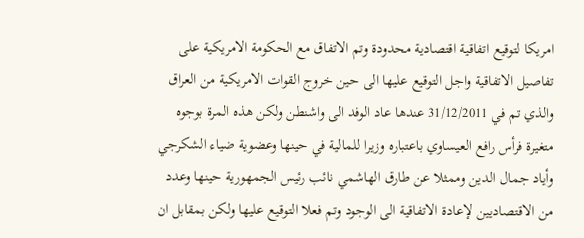امريكا لتوقيع اتفاقية اقتصادية محدودة وتم الاتفاق مع الحكومة الامريكية على تفاصيل الاتفاقية واجل التوقيع عليها الى حين خروج القوات الامريكية من العراق والذي تم في 31/12/2011 عندها عاد الوفد الى واشنطن ولكن هذه المرة بوجوه متغيرة فرأس رافع العيساوي باعتباره وزيرا للمالية في حينها وعضوية ضياء الشكرجي وأياد جمال الدين وممثلا عن طارق الهاشمي نائب رئيس الجمهورية حينها وعدد من الاقتصاديين لإعادة الاتفاقية الى الوجود وتم فعلا التوقيع عليها ولكن بمقابل ان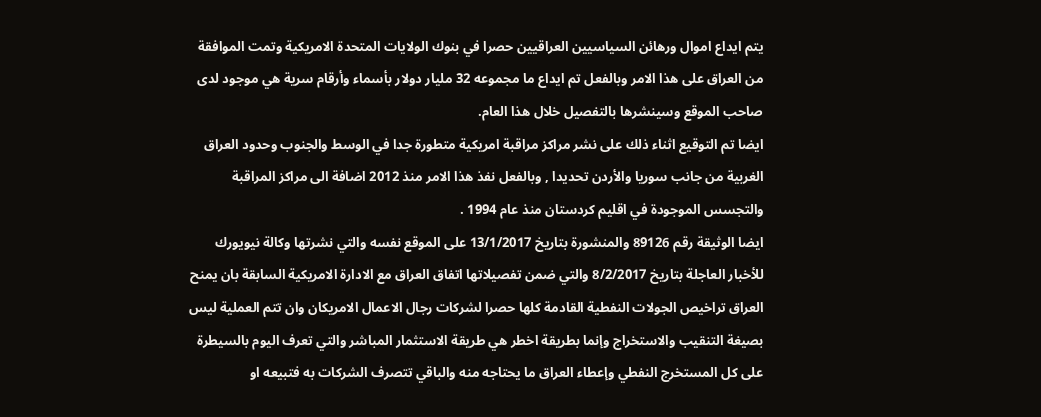يتم ايداع اموال ورهائن السياسيين العراقيين حصرا في بنوك الولايات المتحدة الامريكية وتمت الموافقة من العراق على هذا الامر وبالفعل تم ايداع ما مجموعه 32 مليار دولار بأسماء وأرقام سرية هي موجود لدى صاحب الموقع وسينشرها بالتفصيل خلال هذا العام.
ايضا تم التوقيع اثناء ذلك على نشر مراكز مراقبة امريكية متطورة جدا في الوسط والجنوب وحدود العراق الغربية من جانب سوريا والأردن تحديدا , وبالفعل نفذ هذا الامر منذ 2012 اضافة الى مراكز المراقبة والتجسس الموجودة في اقليم كردستان منذ عام 1994 .
ايضا الوثيقة رقم 89126 والمنشورة بتاريخ 13/1/2017 على الموقع نفسه والتي نشرتها وكالة نيويورك للأخبار العاجلة بتاريخ 8/2/2017 والتي ضمن تفصيلاتها اتفاق العراق مع الادارة الامريكية السابقة بان يمنح العراق تراخيص الجولات النفطية القادمة كلها حصرا لشركات رجال الاعمال الامريكان وان تتم العملية ليس بصيغة التنقيب والاستخراج وإنما بطريقة اخطر هي طريقة الاستثمار المباشر والتي تعرف اليوم بالسيطرة على كل المستخرج النفطي وإعطاء العراق ما يحتاجه منه والباقي تتصرف الشركات به فتبيعه او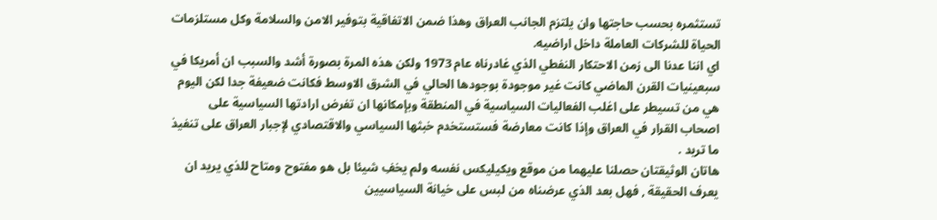تستثمره بحسب حاجتها وان يلتزم الجانب العراق وهذا ضمن الاتفاقية بتوفير الامن والسلامة وكل مستلزمات الحياة للشركات العاملة داخل اراضيه.
اي اننا عدنا الى زمن الاحتكار النفطي الذي غادرناه عام 1973 ولكن هذه المرة بصورة أشد والسبب ان أمريكا في سبعينيات القرن الماضي كانت غير موجودة بوجودها الحالي في الشرق الاوسط فكانت ضعيفة جدا لكن اليوم هي من تسيطر على اغلب الفعاليات السياسية في المنطقة وبإمكانها ان تفرض ارادتها السياسية على اصحاب القرار في العراق وإذا كانت معارضة فستستخدم خبثها السياسي والاقتصادي لإجبار العراق على تنفيذ ما تريد .
هاتان الوثيقتان حصلنا عليهما من موقع ويكيليكس نفسه ولم يخفِ شيئا بل هو مفتوح ومتاح للذي يريد ان يعرف الحقيقة , فهل بعد الذي عرضناه من لبس على خيانة السياسيين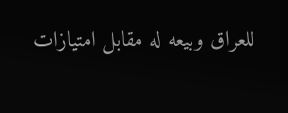للعراق وبيعه له مقابل امتيازات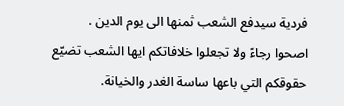فردية سيدفع الشعب ثمنها الى يوم الدين .
اصحوا رجاءً ولا تجعلوا خلافاتكم ايها الشعب تضيّع حقوقكم التي باعها ساسة الغدر والخيانة.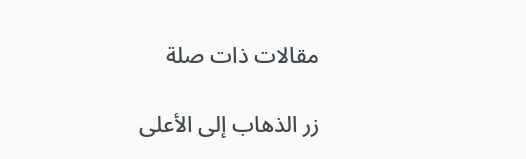مقالات ذات صلة

زر الذهاب إلى الأعلى